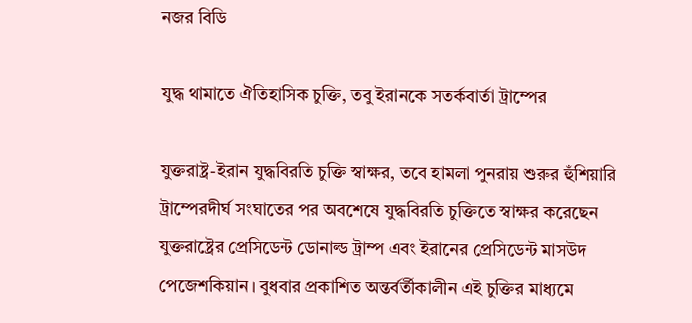নজর বিডি

যুদ্ধ থামাতে ঐতিহাসিক চুক্তি, তবু ইরানকে সতর্কবার্তা ট্রাম্পের

যুক্তরাষ্ট্র-ইরান যুদ্ধবিরতি চুক্তি স্বাক্ষর, তবে হামলা পুনরায় শুরুর হুঁশিয়ারি ট্রাম্পেরদীর্ঘ সংঘাতের পর অবশেষে যুদ্ধবিরতি চুক্তিতে স্বাক্ষর করেছেন যুক্তরাষ্ট্রের প্রেসিডেন্ট ডোনাল্ড ট্রাম্প এবং ইরানের প্রেসিডেন্ট মাসউদ পেজেশকিয়ান। বুধবার প্রকাশিত অন্তর্বর্তীকালীন এই চুক্তির মাধ্যমে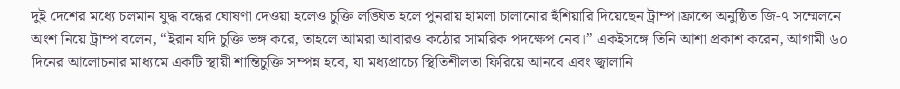দুই দেশের মধ্যে চলমান যুদ্ধ বন্ধের ঘোষণা দেওয়া হলেও চুক্তি লঙ্ঘিত হলে পুনরায় হামলা চালানোর হুঁশিয়ারি দিয়েছেন ট্রাম্প।ফ্রান্সে অনুষ্ঠিত জি-৭ সম্মেলনে অংশ নিয়ে ট্রাম্প বলেন, “ইরান যদি চুক্তি ভঙ্গ করে, তাহলে আমরা আবারও কঠোর সামরিক পদক্ষেপ নেব।” একইসঙ্গে তিনি আশা প্রকাশ করেন, আগামী ৬০ দিনের আলোচনার মাধ্যমে একটি স্থায়ী শান্তিচুক্তি সম্পন্ন হবে, যা মধ্যপ্রাচ্যে স্থিতিশীলতা ফিরিয়ে আনবে এবং জ্বালানি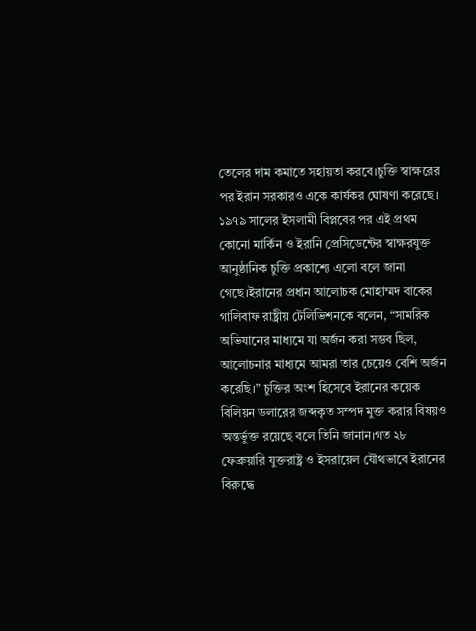তেলের দাম কমাতে সহায়তা করবে।চুক্তি স্বাক্ষরের পর ইরান সরকারও একে কার্যকর ঘোষণা করেছে। ১৯৭৯ সালের ইসলামী বিপ্লবের পর এই প্রথম কোনো মার্কিন ও ইরানি প্রেসিডেন্টের স্বাক্ষরযুক্ত আনুষ্ঠানিক চুক্তি প্রকাশ্যে এলো বলে জানা গেছে।ইরানের প্রধান আলোচক মোহাম্মদ বাকের গালিবাফ রাষ্ট্রীয় টেলিভিশনকে বলেন, “সামরিক অভিযানের মাধ্যমে যা অর্জন করা সম্ভব ছিল, আলোচনার মাধ্যমে আমরা তার চেয়েও বেশি অর্জন করেছি।” চুক্তির অংশ হিসেবে ইরানের কয়েক বিলিয়ন ডলারের জব্দকৃত সম্পদ মুক্ত করার বিষয়ও অন্তর্ভুক্ত রয়েছে বলে তিনি জানান।গত ২৮ ফেব্রুয়ারি যুক্তরাষ্ট্র ও ইসরায়েল যৌথভাবে ইরানের বিরুদ্ধে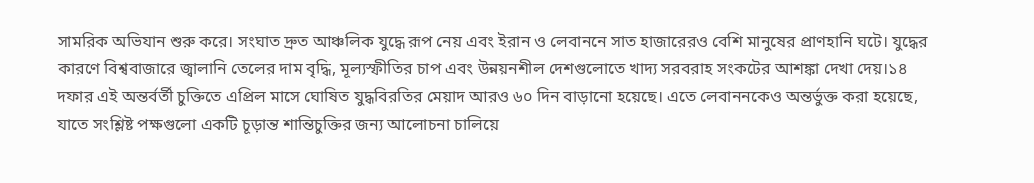সামরিক অভিযান শুরু করে। সংঘাত দ্রুত আঞ্চলিক যুদ্ধে রূপ নেয় এবং ইরান ও লেবাননে সাত হাজারেরও বেশি মানুষের প্রাণহানি ঘটে। যুদ্ধের কারণে বিশ্ববাজারে জ্বালানি তেলের দাম বৃদ্ধি, মূল্যস্ফীতির চাপ এবং উন্নয়নশীল দেশগুলোতে খাদ্য সরবরাহ সংকটের আশঙ্কা দেখা দেয়।১৪ দফার এই অন্তর্বর্তী চুক্তিতে এপ্রিল মাসে ঘোষিত যুদ্ধবিরতির মেয়াদ আরও ৬০ দিন বাড়ানো হয়েছে। এতে লেবাননকেও অন্তর্ভুক্ত করা হয়েছে, যাতে সংশ্লিষ্ট পক্ষগুলো একটি চূড়ান্ত শান্তিচুক্তির জন্য আলোচনা চালিয়ে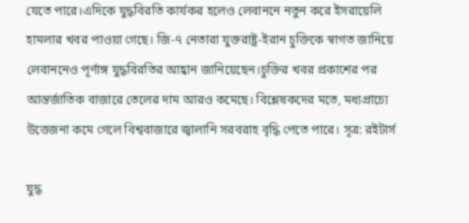যেতে পারে।এদিকে যুদ্ধবিরতি কার্যকর হলেও লেবাননে নতুন করে ইসরায়েলি হামলার খবর পাওয়া গেছে। জি-৭ নেতারা যুক্তরাষ্ট্র-ইরান চুক্তিকে স্বাগত জানিয়ে লেবাননেও পূর্ণাঙ্গ যুদ্ধবিরতির আহ্বান জানিয়েছেন।চুক্তির খবর প্রকাশের পর আন্তর্জাতিক বাজারে তেলের দাম আরও কমেছে। বিশ্লেষকদের মতে, মধ্যপ্রাচ্যে উত্তেজনা কমে গেলে বিশ্ববাজারে জ্বালানি সরবরাহ বৃদ্ধি পেতে পারে। সূত্র: রইটার্স

যুদ্ধ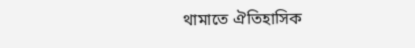থামাতে ঐতিহাসিক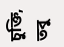চুক্তি, তবু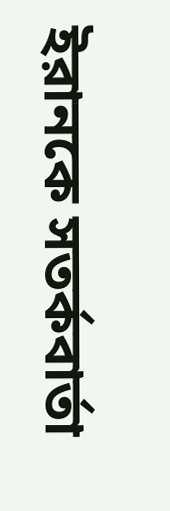ইরানকে সতর্কবার্তা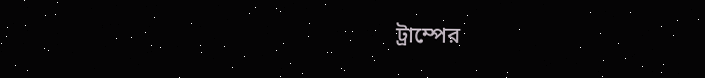ট্রাম্পের